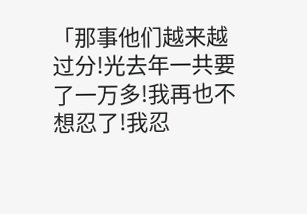「那事他们越来越过分!光去年一共要了一万多!我再也不想忍了!我忍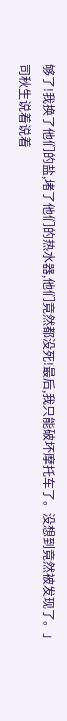够了!我换了他们的盐,堵了他们的热水器,他们竟然都没死!最后,我只能破坏摩托车了。没想到竟然被发现了。」
司秋生说着说着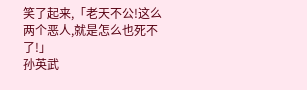笑了起来,「老天不公!这么两个恶人,就是怎么也死不了!」
孙英武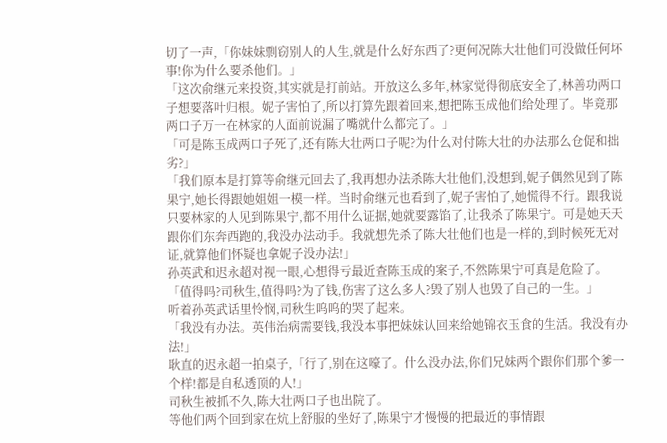切了一声,「你妹妹剽窃别人的人生,就是什么好东西了?更何况陈大壮他们可没做任何坏事!你为什么要杀他们。」
「这次俞继元来投资,其实就是打前站。开放这么多年,林家觉得彻底安全了,林善功两口子想要落叶归根。妮子害怕了,所以打算先跟着回来,想把陈玉成他们给处理了。毕竟那两口子万一在林家的人面前说漏了嘴就什么都完了。」
「可是陈玉成两口子死了,还有陈大壮两口子呢?为什么对付陈大壮的办法那么仓促和拙劣?」
「我们原本是打算等俞继元回去了,我再想办法杀陈大壮他们,没想到,妮子偶然见到了陈果宁,她长得跟她姐姐一模一样。当时俞继元也看到了,妮子害怕了,她慌得不行。跟我说只要林家的人见到陈果宁,都不用什么证据,她就要露馅了,让我杀了陈果宁。可是她天天跟你们东奔西跑的,我没办法动手。我就想先杀了陈大壮他们也是一样的,到时候死无对证,就算他们怀疑也拿妮子没办法!」
孙英武和迟永超对视一眼,心想得亏最近查陈玉成的案子,不然陈果宁可真是危险了。
「值得吗?司秋生,值得吗?为了钱,伤害了这么多人?毁了别人也毁了自己的一生。」
听着孙英武话里怜悯,司秋生呜呜的哭了起来。
「我没有办法。英伟治病需要钱,我没本事把妹妹认回来给她锦衣玉食的生活。我没有办法!」
耿直的迟永超一拍桌子,「行了,别在这嚎了。什么没办法,你们兄妹两个跟你们那个爹一个样!都是自私透顶的人!」
司秋生被抓不久,陈大壮两口子也出院了。
等他们两个回到家在炕上舒服的坐好了,陈果宁才慢慢的把最近的事情跟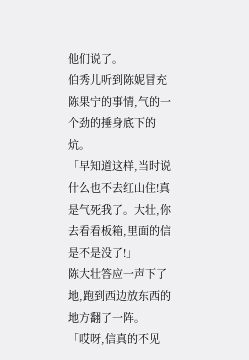他们说了。
伯秀儿听到陈妮冒充陈果宁的事情,气的一个劲的捶身底下的炕。
「早知道这样,当时说什么也不去红山住!真是气死我了。大壮,你去看看板箱,里面的信是不是没了!」
陈大壮答应一声下了地,跑到西边放东西的地方翻了一阵。
「哎呀,信真的不见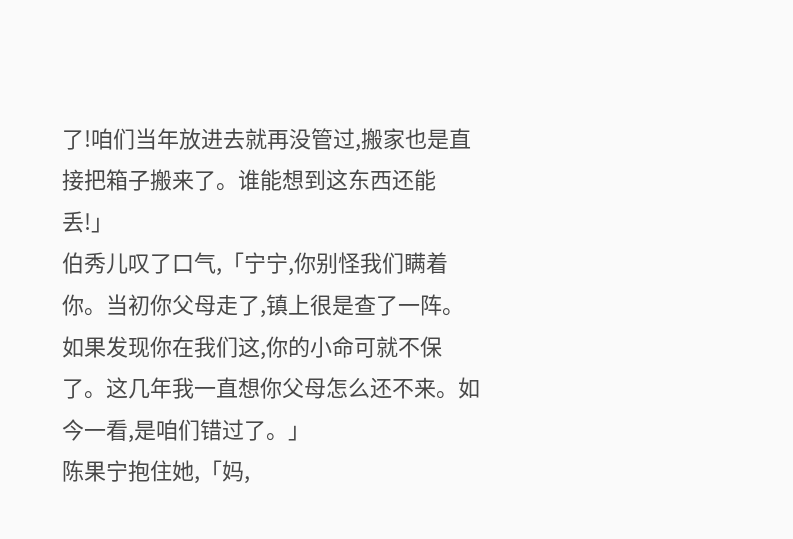了!咱们当年放进去就再没管过,搬家也是直接把箱子搬来了。谁能想到这东西还能丢!」
伯秀儿叹了口气,「宁宁,你别怪我们瞒着你。当初你父母走了,镇上很是查了一阵。如果发现你在我们这,你的小命可就不保了。这几年我一直想你父母怎么还不来。如今一看,是咱们错过了。」
陈果宁抱住她,「妈,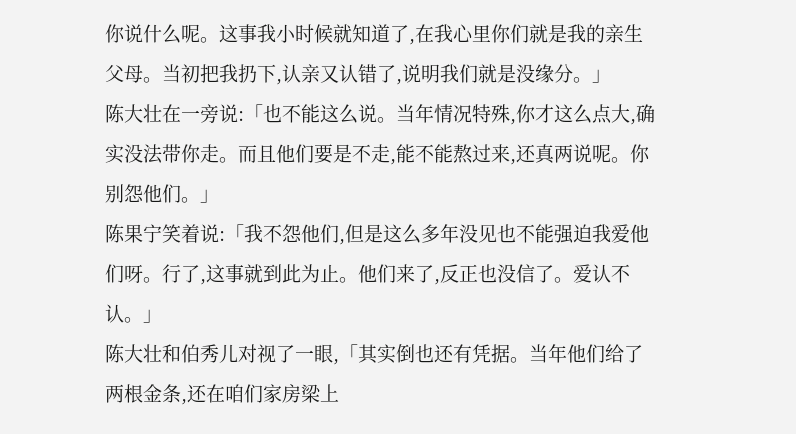你说什么呢。这事我小时候就知道了,在我心里你们就是我的亲生父母。当初把我扔下,认亲又认错了,说明我们就是没缘分。」
陈大壮在一旁说:「也不能这么说。当年情况特殊,你才这么点大,确实没法带你走。而且他们要是不走,能不能熬过来,还真两说呢。你别怨他们。」
陈果宁笑着说:「我不怨他们,但是这么多年没见也不能强迫我爱他们呀。行了,这事就到此为止。他们来了,反正也没信了。爱认不认。」
陈大壮和伯秀儿对视了一眼,「其实倒也还有凭据。当年他们给了两根金条,还在咱们家房梁上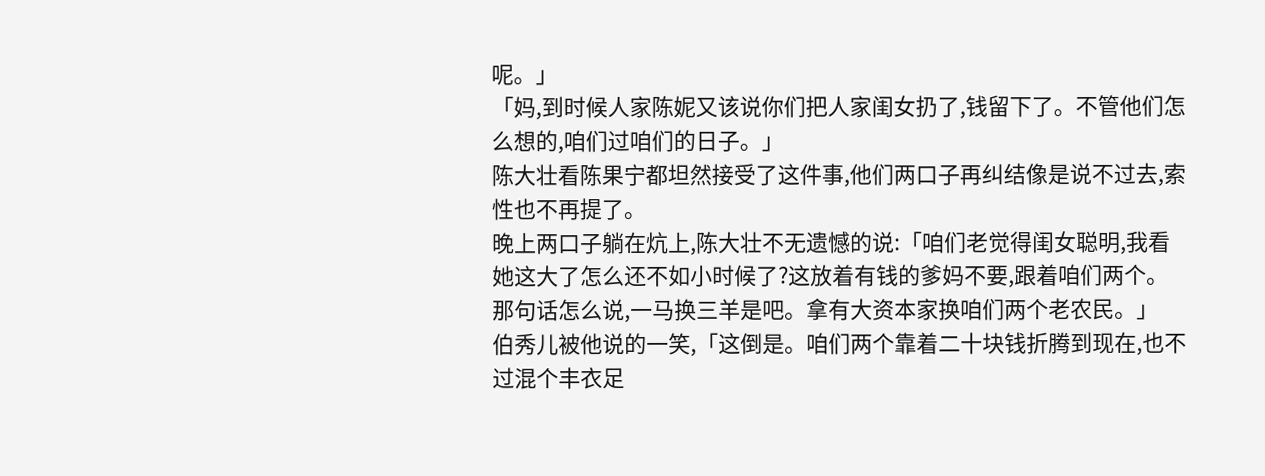呢。」
「妈,到时候人家陈妮又该说你们把人家闺女扔了,钱留下了。不管他们怎么想的,咱们过咱们的日子。」
陈大壮看陈果宁都坦然接受了这件事,他们两口子再纠结像是说不过去,索性也不再提了。
晚上两口子躺在炕上,陈大壮不无遗憾的说:「咱们老觉得闺女聪明,我看她这大了怎么还不如小时候了?这放着有钱的爹妈不要,跟着咱们两个。那句话怎么说,一马换三羊是吧。拿有大资本家换咱们两个老农民。」
伯秀儿被他说的一笑,「这倒是。咱们两个靠着二十块钱折腾到现在,也不过混个丰衣足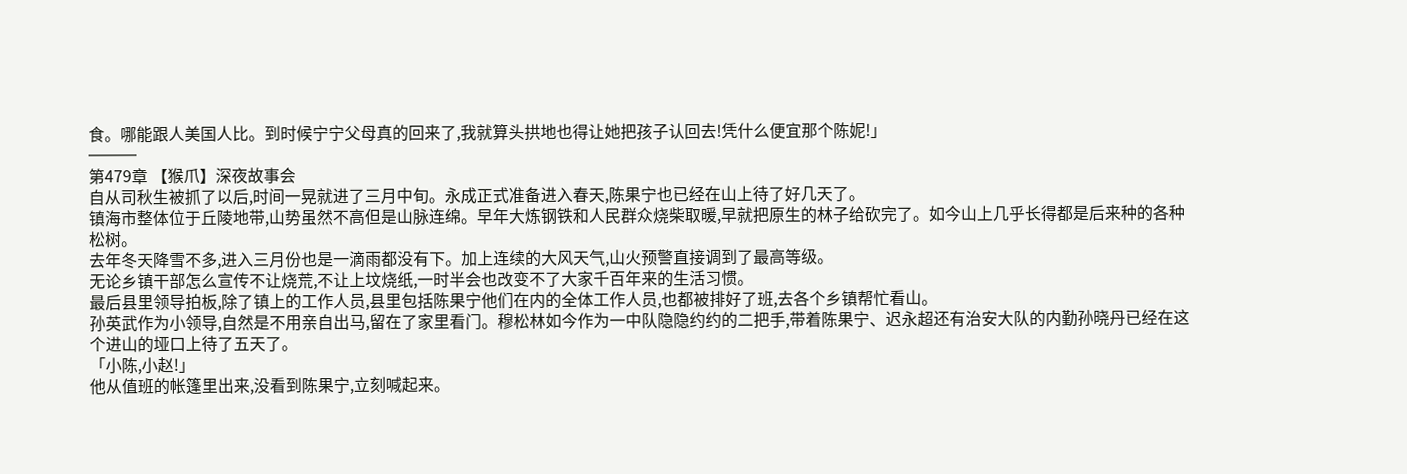食。哪能跟人美国人比。到时候宁宁父母真的回来了,我就算头拱地也得让她把孩子认回去!凭什么便宜那个陈妮!」
═══
第479章 【猴爪】深夜故事会
自从司秋生被抓了以后,时间一晃就进了三月中旬。永成正式准备进入春天,陈果宁也已经在山上待了好几天了。
镇海市整体位于丘陵地带,山势虽然不高但是山脉连绵。早年大炼钢铁和人民群众烧柴取暖,早就把原生的林子给砍完了。如今山上几乎长得都是后来种的各种松树。
去年冬天降雪不多,进入三月份也是一滴雨都没有下。加上连续的大风天气,山火预警直接调到了最高等级。
无论乡镇干部怎么宣传不让烧荒,不让上坟烧纸,一时半会也改变不了大家千百年来的生活习惯。
最后县里领导拍板,除了镇上的工作人员,县里包括陈果宁他们在内的全体工作人员,也都被排好了班,去各个乡镇帮忙看山。
孙英武作为小领导,自然是不用亲自出马,留在了家里看门。穆松林如今作为一中队隐隐约约的二把手,带着陈果宁、迟永超还有治安大队的内勤孙晓丹已经在这个进山的垭口上待了五天了。
「小陈,小赵!」
他从值班的帐篷里出来,没看到陈果宁,立刻喊起来。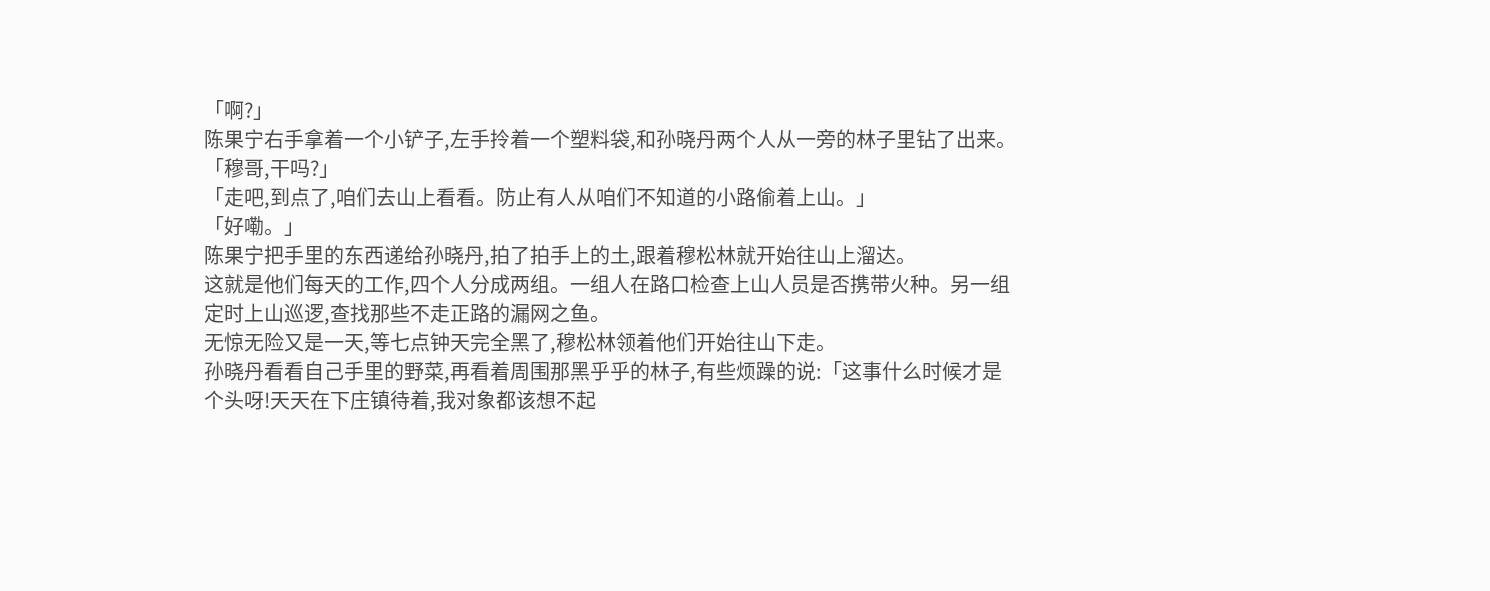「啊?」
陈果宁右手拿着一个小铲子,左手拎着一个塑料袋,和孙晓丹两个人从一旁的林子里钻了出来。
「穆哥,干吗?」
「走吧,到点了,咱们去山上看看。防止有人从咱们不知道的小路偷着上山。」
「好嘞。」
陈果宁把手里的东西递给孙晓丹,拍了拍手上的土,跟着穆松林就开始往山上溜达。
这就是他们每天的工作,四个人分成两组。一组人在路口检查上山人员是否携带火种。另一组定时上山巡逻,查找那些不走正路的漏网之鱼。
无惊无险又是一天,等七点钟天完全黑了,穆松林领着他们开始往山下走。
孙晓丹看看自己手里的野菜,再看着周围那黑乎乎的林子,有些烦躁的说:「这事什么时候才是个头呀!天天在下庄镇待着,我对象都该想不起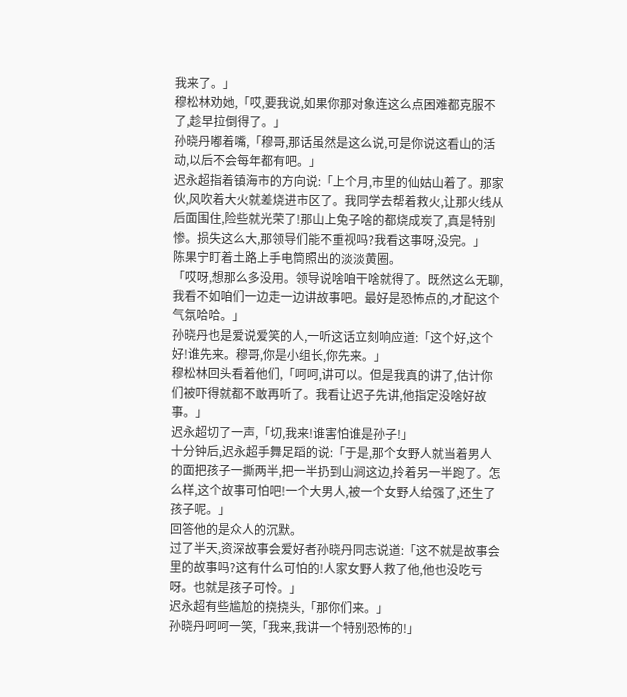我来了。」
穆松林劝她,「哎,要我说,如果你那对象连这么点困难都克服不了,趁早拉倒得了。」
孙晓丹嘟着嘴,「穆哥,那话虽然是这么说,可是你说这看山的活动,以后不会每年都有吧。」
迟永超指着镇海市的方向说:「上个月,市里的仙姑山着了。那家伙,风吹着大火就差烧进市区了。我同学去帮着救火,让那火线从后面围住,险些就光荣了!那山上兔子啥的都烧成炭了,真是特别惨。损失这么大,那领导们能不重视吗?我看这事呀,没完。」
陈果宁盯着土路上手电筒照出的淡淡黄圈。
「哎呀,想那么多没用。领导说啥咱干啥就得了。既然这么无聊,我看不如咱们一边走一边讲故事吧。最好是恐怖点的,才配这个气氛哈哈。」
孙晓丹也是爱说爱笑的人,一听这话立刻响应道:「这个好,这个好!谁先来。穆哥,你是小组长,你先来。」
穆松林回头看着他们,「呵呵,讲可以。但是我真的讲了,估计你们被吓得就都不敢再听了。我看让迟子先讲,他指定没啥好故事。」
迟永超切了一声,「切,我来!谁害怕谁是孙子!」
十分钟后,迟永超手舞足蹈的说:「于是,那个女野人就当着男人的面把孩子一撕两半,把一半扔到山涧这边,拎着另一半跑了。怎么样,这个故事可怕吧!一个大男人,被一个女野人给强了,还生了孩子呢。」
回答他的是众人的沉默。
过了半天,资深故事会爱好者孙晓丹同志说道:「这不就是故事会里的故事吗?这有什么可怕的!人家女野人救了他,他也没吃亏呀。也就是孩子可怜。」
迟永超有些尴尬的挠挠头,「那你们来。」
孙晓丹呵呵一笑,「我来,我讲一个特别恐怖的!」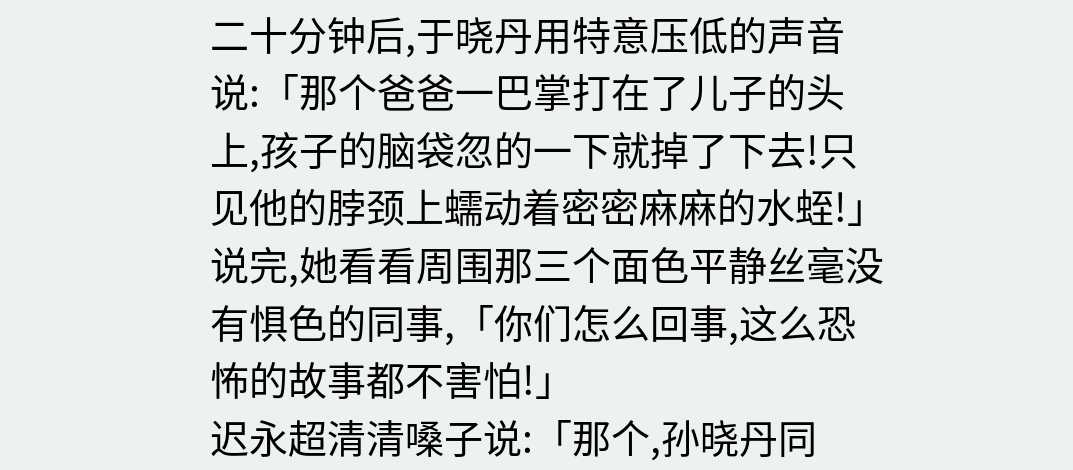二十分钟后,于晓丹用特意压低的声音说:「那个爸爸一巴掌打在了儿子的头上,孩子的脑袋忽的一下就掉了下去!只见他的脖颈上蠕动着密密麻麻的水蛭!」
说完,她看看周围那三个面色平静丝毫没有惧色的同事,「你们怎么回事,这么恐怖的故事都不害怕!」
迟永超清清嗓子说:「那个,孙晓丹同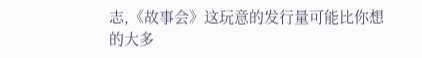志,《故事会》这玩意的发行量可能比你想的大多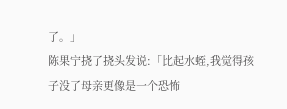了。」
陈果宁挠了挠头发说:「比起水蛭,我觉得孩子没了母亲更像是一个恐怖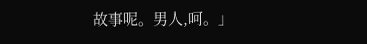故事呢。男人,呵。」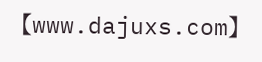【www.dajuxs.com】